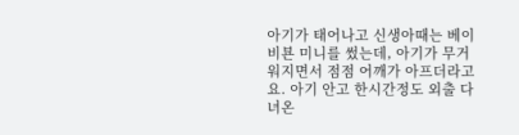아기가 태어나고 신생아때는 베이비뵨 미니를 썼는데, 아기가 무거워지면서 점점 어깨가 아프더라고요. 아기 안고 한시간정도 외출 다녀온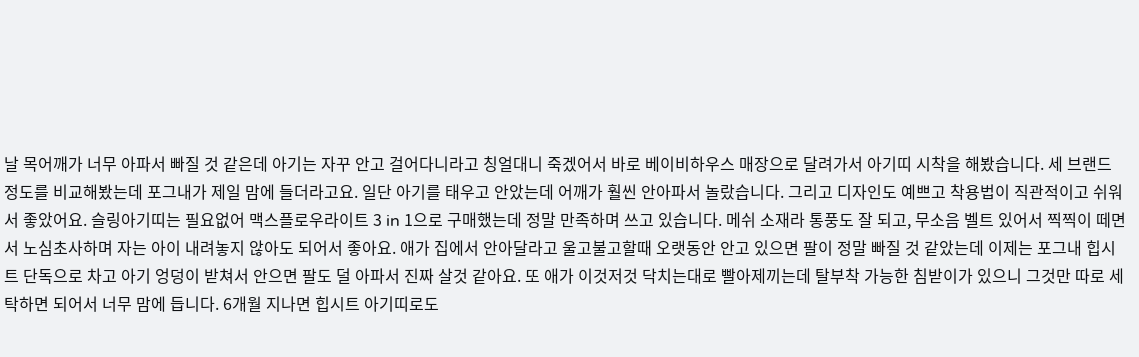날 목어깨가 너무 아파서 빠질 것 같은데 아기는 자꾸 안고 걸어다니라고 칭얼대니 죽겠어서 바로 베이비하우스 매장으로 달려가서 아기띠 시착을 해봤습니다. 세 브랜드 정도를 비교해봤는데 포그내가 제일 맘에 들더라고요. 일단 아기를 태우고 안았는데 어깨가 훨씬 안아파서 놀랐습니다. 그리고 디자인도 예쁘고 착용법이 직관적이고 쉬워서 좋았어요. 슬링아기띠는 필요없어 맥스플로우라이트 3 in 1으로 구매했는데 정말 만족하며 쓰고 있습니다. 메쉬 소재라 통풍도 잘 되고, 무소음 벨트 있어서 찍찍이 떼면서 노심초사하며 자는 아이 내려놓지 않아도 되어서 좋아요. 애가 집에서 안아달라고 울고불고할때 오랫동안 안고 있으면 팔이 정말 빠질 것 같았는데 이제는 포그내 힙시트 단독으로 차고 아기 엉덩이 받쳐서 안으면 팔도 덜 아파서 진짜 살것 같아요. 또 애가 이것저것 닥치는대로 빨아제끼는데 탈부착 가능한 침받이가 있으니 그것만 따로 세탁하면 되어서 너무 맘에 듭니다. 6개월 지나면 힙시트 아기띠로도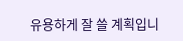유용하게 잘 쓸 계획입니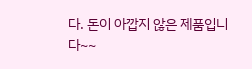다. 돈이 아깝지 않은 제품입니다~~